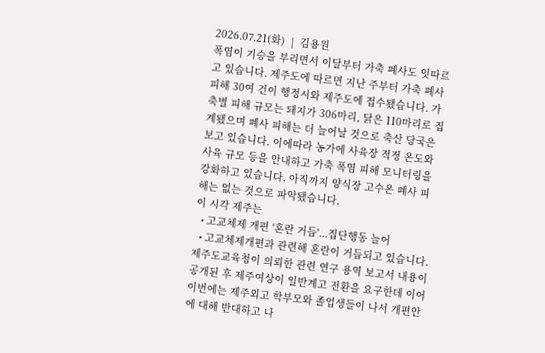2026.07.21(화)  |  김용원
폭염이 기승을 부리면서 이달부터 가축 폐사도 잇따르고 있습니다. 제주도에 따르면 지난 주부터 가축 폐사 피해 30여 건이 행정시와 제주도에 접수됐습니다. 가축별 피해 규모는 돼지가 306마리, 닭은 110마리로 집계됐으며 폐사 피해는 더 늘어날 것으로 축산 당국은 보고 있습니다. 이에따라 농가에 사육장 적정 온도와 사육 규모 등을 안내하고 가축 폭염 피해 모니터링을 강화하고 있습니다. 아직까지 양식장 고수온 폐사 피해는 없는 것으로 파악됐습니다.
이 시각 제주는
  • 고교체제 개편 '혼란 거듭'...집단행동 늘어
  • 고교체제개편과 관련해 혼란이 거듭되고 있습니다. 제주도교육청이 의뢰한 관련 연구 용역 보고서 내용이 공개된 후 제주여상이 일반계고 전환을 요구한데 이어 이번에는 제주외고 학부모와 졸업생들이 나서 개편안에 대해 반대하고 나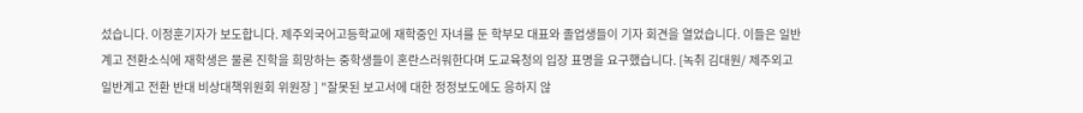섰습니다. 이정훈기자가 보도합니다. 제주외국어고등학교에 재학중인 자녀를 둔 학부모 대표와 졸업생들이 기자 회견을 열었습니다. 이들은 일반계고 전환소식에 재학생은 물론 진학을 희망하는 중학생들이 혼란스러워한다며 도교육청의 입장 표명을 요구했습니다. [녹취 김대원/ 제주외고 일반계고 전환 반대 비상대책위원회 위원장 ] "잘못된 보고서에 대한 정정보도에도 응하지 않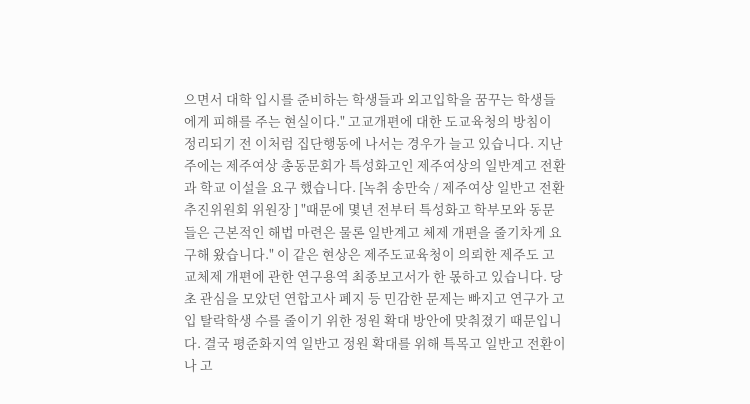으면서 대학 입시를 준비하는 학생들과 외고입학을 꿈꾸는 학생들에게 피해를 주는 현실이다." 고교개편에 대한 도교육청의 방침이 정리되기 전 이처럼 집단행동에 나서는 경우가 늘고 있습니다. 지난 주에는 제주여상 총동문회가 특성화고인 제주여상의 일반계고 전환과 학교 이설을 요구 했습니다. [녹취 송만숙 / 제주여상 일반고 전환 추진위원회 위원장 ] "때문에 몇년 전부터 특성화고 학부모와 동문들은 근본적인 해법 마련은 물론 일반계고 체제 개편을 줄기차게 요구해 왔습니다." 이 같은 현상은 제주도교육청이 의뢰한 제주도 고교체제 개편에 관한 연구용역 최종보고서가 한 몫하고 있습니다. 당초 관심을 모았던 연합고사 폐지 등 민감한 문제는 빠지고 연구가 고입 탈락학생 수를 줄이기 위한 정원 확대 방안에 맞춰졌기 때문입니다. 결국 평준화지역 일반고 정원 확대를 위해 특목고 일반고 전환이나 고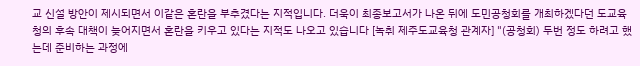교 신설 방안이 제시되면서 이같은 혼란을 부추겼다는 지적입니다. 더욱이 최종보고서가 나온 뒤에 도민공청회를 개최하겠다던 도교육청의 후속 대책이 늦어지면서 혼란을 키우고 있다는 지적도 나오고 있습니다 [녹취 제주도교육청 관계자] "(공청회) 두번 정도 하려고 했는데 준비하는 과정에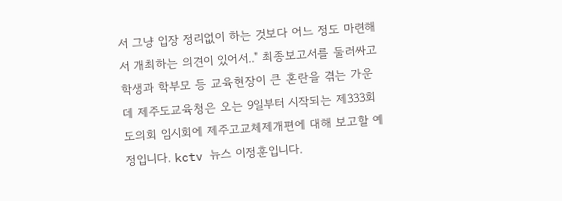서 그냥 입장 정리없이 하는 것보다 어느 정도 마련해서 개최하는 의견이 있어서.." 최종보고서를 둘러싸고 학생과 학부모 등 교육현장이 큰 혼란을 겪는 가운데 제주도교육청은 오는 9일부터 시작되는 제333회 도의회 임시회에 제주고교체제개편에 대해 보고할 예정입니다. kctv 뉴스 이정훈입니다.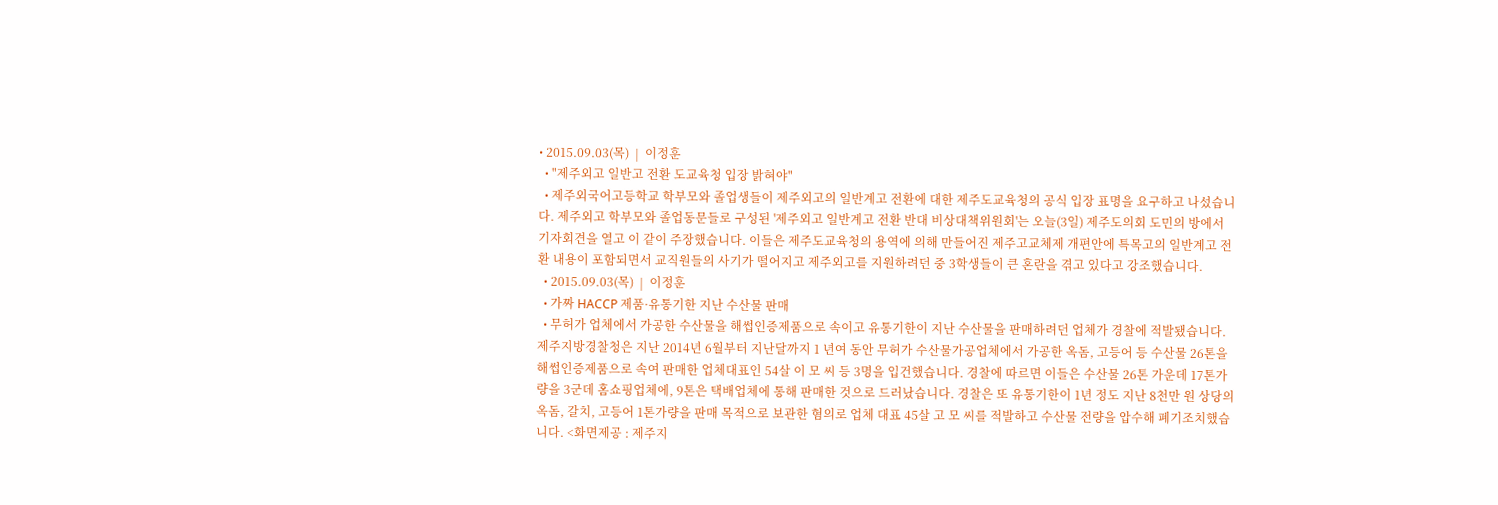• 2015.09.03(목)  |  이정훈
  • "제주외고 일반고 전환 도교육청 입장 밝혀야"
  • 제주외국어고등학교 학부모와 졸업생들이 제주외고의 일반계고 전환에 대한 제주도교육청의 공식 입장 표명을 요구하고 나섰습니다. 제주외고 학부모와 졸업동문들로 구성된 '제주외고 일반계고 전환 반대 비상대책위원회'는 오늘(3일) 제주도의회 도민의 방에서 기자회견을 열고 이 같이 주장했습니다. 이들은 제주도교육청의 용역에 의해 만들어진 제주고교체제 개편안에 특목고의 일반계고 전환 내용이 포함되면서 교직원들의 사기가 떨어지고 제주외고를 지원하려던 중 3학생들이 큰 혼란을 겪고 있다고 강조했습니다.
  • 2015.09.03(목)  |  이정훈
  • 가짜 HACCP 제품·유통기한 지난 수산물 판매
  • 무허가 업체에서 가공한 수산물을 해썹인증제품으로 속이고 유통기한이 지난 수산물을 판매하려던 업체가 경찰에 적발됐습니다. 제주지방경찰청은 지난 2014년 6월부터 지난달까지 1 년여 동안 무허가 수산물가공업체에서 가공한 옥돔, 고등어 등 수산물 26톤을 해썹인증제품으로 속여 판매한 업체대표인 54살 이 모 씨 등 3명을 입건했습니다. 경찰에 따르면 이들은 수산물 26톤 가운데 17톤가량을 3군데 홈쇼핑업체에, 9톤은 택배업체에 통해 판매한 것으로 드러났습니다. 경찰은 또 유통기한이 1년 정도 지난 8천만 원 상당의 옥돔, 갈치, 고등어 1톤가량을 판매 목적으로 보관한 혐의로 업체 대표 45살 고 모 씨를 적발하고 수산물 전량을 압수해 폐기조치했습니다. <화면제공 : 제주지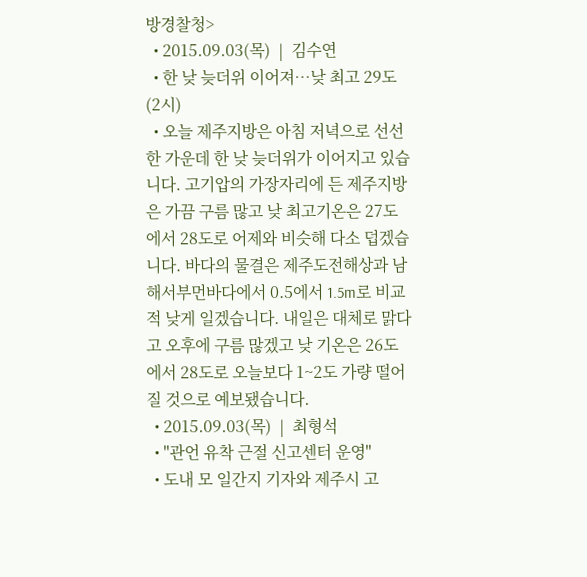방경찰청>
  • 2015.09.03(목)  |  김수연
  • 한 낮 늦더위 이어져…낮 최고 29도 (2시)
  • 오늘 제주지방은 아침 저녁으로 선선한 가운데 한 낮 늦더위가 이어지고 있습니다. 고기압의 가장자리에 든 제주지방은 가끔 구름 많고 낮 최고기온은 27도에서 28도로 어제와 비슷해 다소 덥겠습니다. 바다의 물결은 제주도전해상과 남해서부먼바다에서 0.5에서 1.5m로 비교적 낮게 일겠습니다. 내일은 대체로 맑다고 오후에 구름 많겠고 낮 기온은 26도에서 28도로 오늘보다 1~2도 가량 떨어질 것으로 예보됐습니다.
  • 2015.09.03(목)  |  최형석
  • "관언 유착 근절 신고센터 운영"
  • 도내 모 일간지 기자와 제주시 고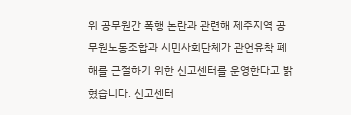위 공무원간 폭행 논란과 관련해 제주지역 공무원노동조합과 시민사회단체가 관언유착 폐해를 근절하기 위한 신고센터를 운영한다고 밝혔습니다. 신고센터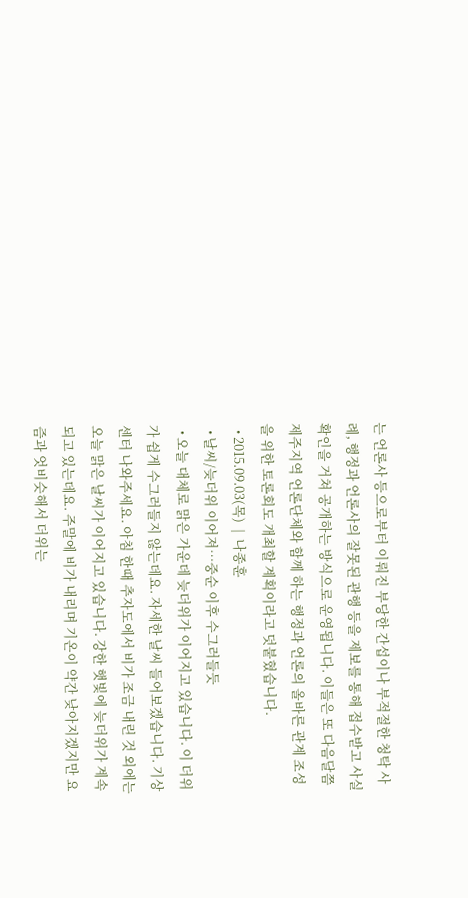는 언론사 등으로부터 이뤄진 부당한 간섭이나 부적절한 청탁 사례, 행정과 언론사의 잘못된 관행 등을 제보를 통해 접수받고 사실확인을 거쳐 공개하는 방식으로 운영됩니다. 이들은 또 다음달쯤 제주지역 언론단체와 함께 하는 행정과 언론의 올바른 관계 조성을 위한 토론회도 개최할 계획이라고 덧붙혔습니다.
  • 2015.09.03(목)  |  나종훈
  • 날씨/늦더위 이어져…중순 이후 수그러들듯
  • 오늘 대체로 맑은 가운데 늦더위가 이어지고 있습니다. 이 더위가 쉽게 수그러들지 않는데요. 자세한 날씨 들어보겠습니다. 기상센터 나와주세요. 아침 한때 추자도에서 비가 조금 내린 것 외에는 오늘 맑은 날씨가 이어지고 있습니다. 강한 햇빛에 늦더위가 계속되고 있는데요. 주말에 비가 내리며 기온이 약간 낮아지겠지만 요즘과 엇비슷해서 더위는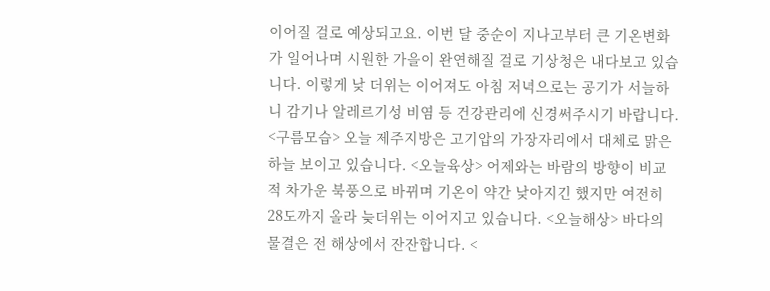이어질 걸로 예상되고요. 이번 달 중순이 지나고부터 큰 기온변화가 일어나며 시원한 가을이 완연해질 걸로 기상청은 내다보고 있습니다. 이렇게 낮 더위는 이어져도 아침 저녁으로는 공기가 서늘하니 감기나 알레르기성 비염 등 건강관리에 신경써주시기 바랍니다. <구름모습> 오늘 제주지방은 고기압의 가장자리에서 대체로 맑은 하늘 보이고 있습니다. <오늘육상> 어제와는 바람의 방향이 비교적 차가운 북풍으로 바뀌며 기온이 약간 낮아지긴 했지만 여전히 28도까지 올라 늦더위는 이어지고 있습니다. <오늘해상> 바다의 물결은 전 해상에서 잔잔합니다. <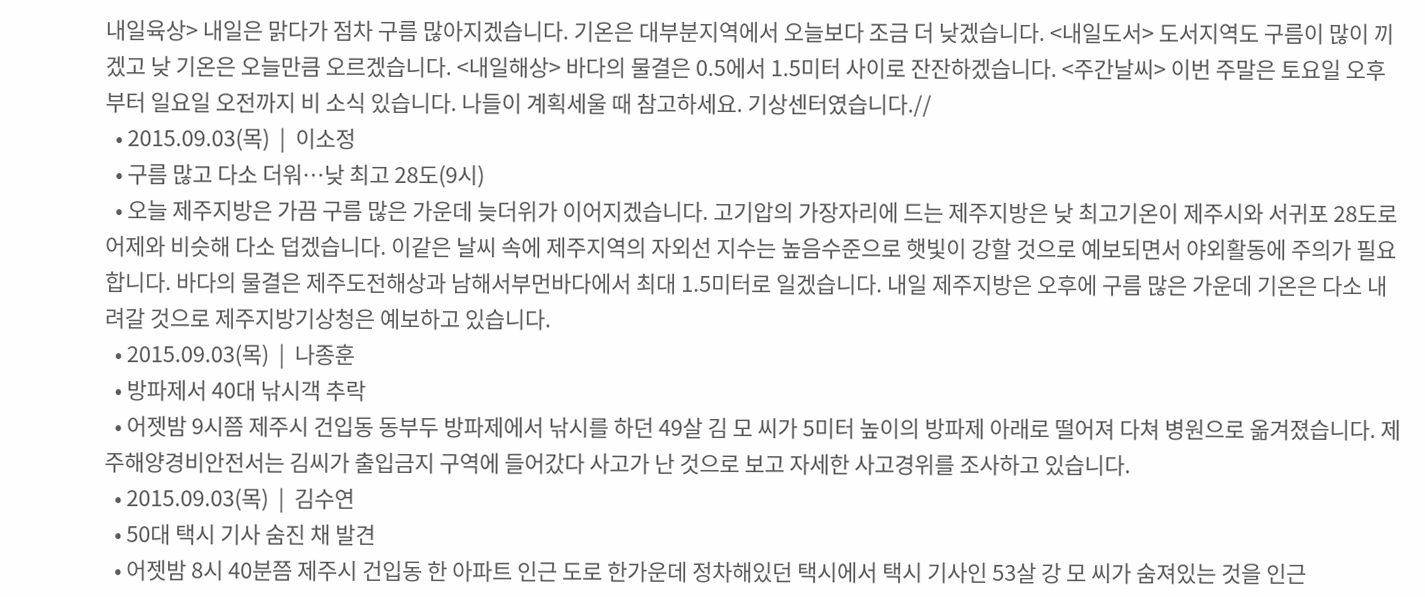내일육상> 내일은 맑다가 점차 구름 많아지겠습니다. 기온은 대부분지역에서 오늘보다 조금 더 낮겠습니다. <내일도서> 도서지역도 구름이 많이 끼겠고 낮 기온은 오늘만큼 오르겠습니다. <내일해상> 바다의 물결은 0.5에서 1.5미터 사이로 잔잔하겠습니다. <주간날씨> 이번 주말은 토요일 오후부터 일요일 오전까지 비 소식 있습니다. 나들이 계획세울 때 참고하세요. 기상센터였습니다.//
  • 2015.09.03(목)  |  이소정
  • 구름 많고 다소 더워…낮 최고 28도(9시)
  • 오늘 제주지방은 가끔 구름 많은 가운데 늦더위가 이어지겠습니다. 고기압의 가장자리에 드는 제주지방은 낮 최고기온이 제주시와 서귀포 28도로 어제와 비슷해 다소 덥겠습니다. 이같은 날씨 속에 제주지역의 자외선 지수는 높음수준으로 햇빛이 강할 것으로 예보되면서 야외활동에 주의가 필요합니다. 바다의 물결은 제주도전해상과 남해서부먼바다에서 최대 1.5미터로 일겠습니다. 내일 제주지방은 오후에 구름 많은 가운데 기온은 다소 내려갈 것으로 제주지방기상청은 예보하고 있습니다.
  • 2015.09.03(목)  |  나종훈
  • 방파제서 40대 낚시객 추락
  • 어젯밤 9시쯤 제주시 건입동 동부두 방파제에서 낚시를 하던 49살 김 모 씨가 5미터 높이의 방파제 아래로 떨어져 다쳐 병원으로 옮겨졌습니다. 제주해양경비안전서는 김씨가 출입금지 구역에 들어갔다 사고가 난 것으로 보고 자세한 사고경위를 조사하고 있습니다.
  • 2015.09.03(목)  |  김수연
  • 50대 택시 기사 숨진 채 발견
  • 어젯밤 8시 40분쯤 제주시 건입동 한 아파트 인근 도로 한가운데 정차해있던 택시에서 택시 기사인 53살 강 모 씨가 숨져있는 것을 인근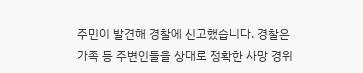주민이 발견해 경찰에 신고했습니다. 경찰은 가족 등 주변인들을 상대로 정확한 사망 경위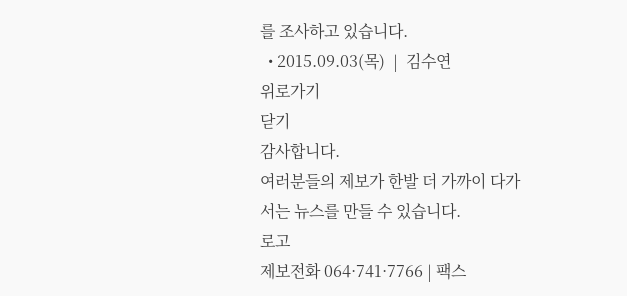를 조사하고 있습니다.
  • 2015.09.03(목)  |  김수연
위로가기
닫기
감사합니다.
여러분들의 제보가 한발 더 가까이 다가서는 뉴스를 만들 수 있습니다.
로고
제보전화 064·741·7766 | 팩스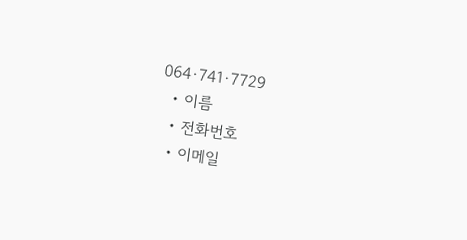064·741·7729
  • 이름
  • 전화번호
  • 이메일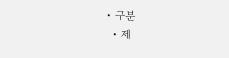• 구분
  • 제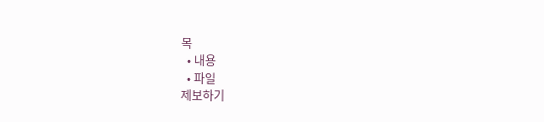목
  • 내용
  • 파일
제보하기